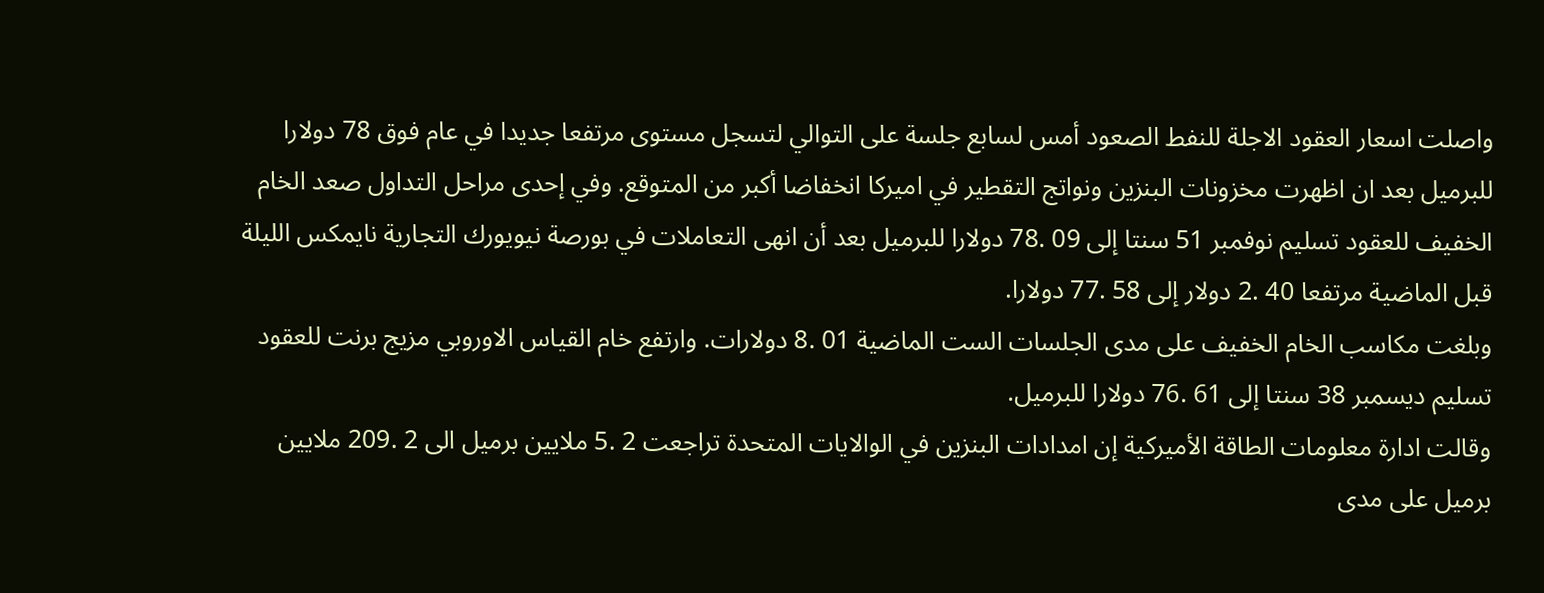واصلت اسعار العقود الاجلة للنفط الصعود أمس لسابع جلسة على التوالي لتسجل مستوى مرتفعا جديدا في عام فوق 78 دولارا للبرميل بعد ان اظهرت مخزونات البنزين ونواتج التقطير في اميركا انخفاضا أكبر من المتوقع. وفي إحدى مراحل التداول صعد الخام الخفيف للعقود تسليم نوفمبر 51 سنتا إلى 09 .78 دولارا للبرميل بعد أن انهى التعاملات في بورصة نيويورك التجارية نايمكس الليلة قبل الماضية مرتفعا 40 .2 دولار إلى 58 .77 دولارا.
وبلغت مكاسب الخام الخفيف على مدى الجلسات الست الماضية 01 .8 دولارات. وارتفع خام القياس الاوروبي مزيج برنت للعقود تسليم ديسمبر 38 سنتا إلى 61 .76 دولارا للبرميل.
وقالت ادارة معلومات الطاقة الأميركية إن امدادات البنزين في الوالايات المتحدة تراجعت 2 .5 ملايين برميل الى 2 .209 ملايين برميل على مدى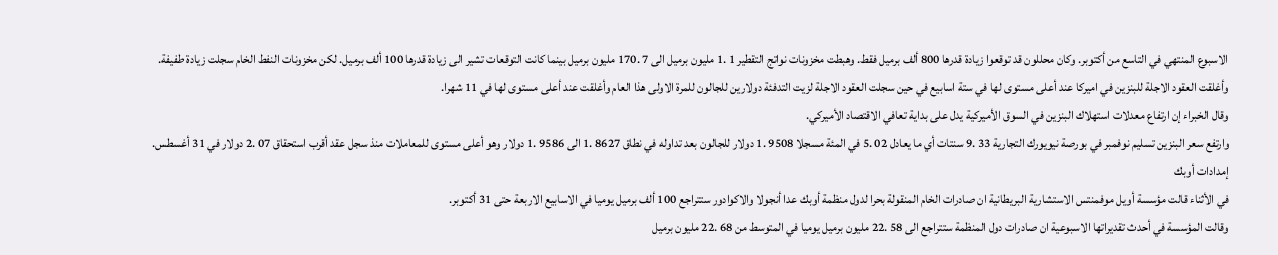الاسبوع المنتهي في التاسع من أكتوبر. وكان محللون قد توقعوا زيادة قدرها 800 ألف برميل فقط. وهبطت مخزونات نواتج التقطير 1 .1 مليون برميل الى 7 .170 مليون برميل بينما كانت التوقعات تشير الى زيادة قدرها 100 ألف برميل. لكن مخزونات النفط الخام سجلت زيادة طفيفة.
وأغلقت العقود الاجلة للبنزين في اميركا عند أعلى مستوى لها في ستة اسابيع في حين سجلت العقود الاجلة لزيت التدفئة دولارين للجالون للمرة الاولى هذا العام وأغلقت عند أعلى مستوى لها في 11 شهرا.
وقال الخبراء إن ارتفاع معدلات استهلاك البنزين في السوق الأميركية يدل على بداية تعافي الاقتصاد الأميركي.
وارتفع سعر البنزين تسليم نوفمبر في بورصة نيويورك التجارية 33 .9 سنتات أي ما يعادل 02 .5 في المئة مسجلا 9508 .1 دولار للجالون بعد تداوله في نطاق 8627 .1 الى 9586 .1 دولار وهو أعلى مستوى للمعاملات منذ سجل عقد أقرب استحقاق 07 .2 دولار في 31 أغسطس.
إمدادات أوبك
في الأثناء قالت مؤسسة أويل موفمنتس الاستشارية البريطانية ان صادرات الخام المنقولة بحرا لدول منظمة أوبك عدا أنجولا والاكوادور ستتراجع 100 ألف برميل يوميا في الاسابيع الاربعة حتى 31 أكتوبر.
وقالت المؤسسة في أحدث تقديراتها الاسبوعية ان صادرات دول المنظمة ستتراجع الى 58 .22 مليون برميل يوميا في المتوسط من 68 .22 مليون برميل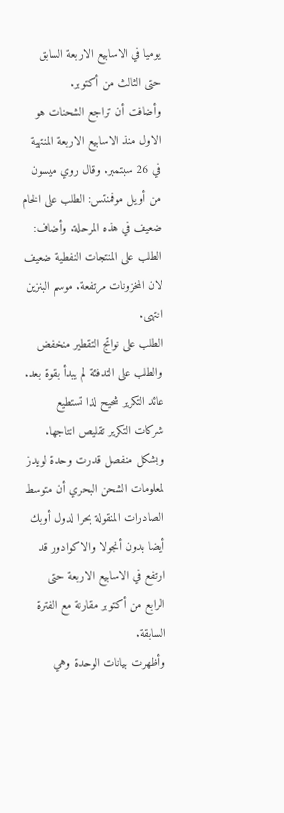يوميا في الاسابيع الاربعة السابق حتى الثالث من أكتوبر.
وأضافت أن تراجع الشحنات هو الاول منذ الاسابيع الاربعة المنتهية في 26 سبتمبر. وقال روي ميسون من أويل موفمنتس: الطلب على الخام ضعيف في هذه المرحلة. وأضاف: الطلب على المنتجات النفطية ضعيف لان المخزونات مرتفعة. موسم البنزين انتهى.
الطلب على نواتج التقطير منخفض والطلب على التدفئة لم يبدأ بقوة بعد. عائد التكرير شحيح لذا تستطيع شركات التكرير تقليص انتاجها. وبشكل منفصل قدرت وحدة لويدز لمعلومات الشحن البحري أن متوسط الصادرات المنقولة بحرا لدول أوبك أيضا بدون أنجولا والاكوادور قد ارتفع في الاسابيع الاربعة حتى الرابع من أكتوبر مقارنة مع الفترة السابقة.
وأظهرت بيانات الوحدة وهي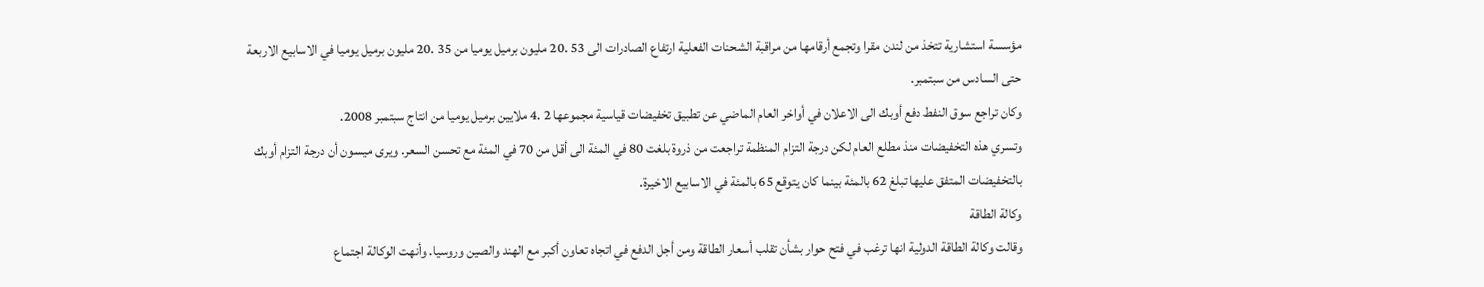مؤسسة استشارية تتخذ من لندن مقرا وتجمع أرقامها من مراقبة الشحنات الفعلية ارتفاع الصادرات الى 53 .20 مليون برميل يوميا من 35 .20 مليون برميل يوميا في الاسابيع الاربعة حتى السادس من سبتمبر.
وكان تراجع سوق النفط دفع أوبك الى الاعلان في أواخر العام الماضي عن تطبيق تخفيضات قياسية مجموعها 2 .4 ملايين برميل يوميا من انتاج سبتمبر 2008.
وتسري هذه التخفيضات منذ مطلع العام لكن درجة التزام المنظمة تراجعت من ذروة بلغت 80 في المئة الى أقل من 70 في المئة مع تحسن السعر. ويرى ميسون أن درجة التزام أوبك بالتخفيضات المتفق عليها تبلغ 62 بالمئة بينما كان يتوقع 65 بالمئة في الاسابيع الاخيرة.
وكالة الطاقة
وقالت وكالة الطاقة الدولية انها ترغب في فتح حوار بشأن تقلب أسعار الطاقة ومن أجل الدفع في اتجاه تعاون أكبر مع الهند والصين وروسيا. وأنهت الوكالة اجتماع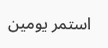استمر يومين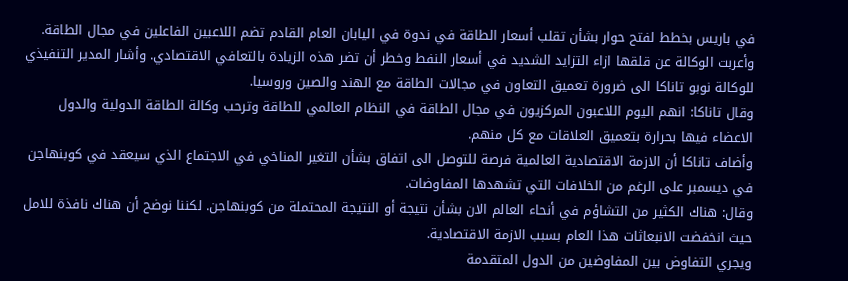في باريس بخطط لفتح حوار بشأن تقلب أسعار الطاقة في ندوة في اليابان العام القادم تضم اللاعبين الفاعلين في مجال الطاقة.
وأعربت الوكالة عن قلقها ازاء التزايد الشديد في أسعار النفط وخطر أن تضر هذه الزيادة بالتعافي الاقتصادي. وأشار المدير التنفيذي للوكالة نوبو تاناكا الى ضرورة تعميق التعاون في مجالات الطاقة مع الهند والصين وروسيا.
وقال تاناكا: انهم اليوم اللاعبون المركزيون في مجال الطاقة في النظام العالمي للطاقة وترحب وكالة الطاقة الدولية والدول الاعضاء فيها بحرارة بتعميق العلاقات مع كل منهم.
وأضاف تاناكا أن الازمة الاقتصادية العالمية فرصة للتوصل الى اتفاق بشأن التغير المناخي في الاجتماع الذي سيعقد في كوبنهاجن في ديسمبر على الرغم من الخلافات التي تشهدها المفاوضات.
وقال: هناك الكثير من التشاؤم في أنحاء العالم الان بشأن نتيجة أو النتيجة المحتملة من كوبنهاجن. لكننا نوضح أن هناك نافذة للامل حيث انخفضت الانبعاثات هذا العام بسبب الازمة الاقتصادية.
ويجري التفاوض بين المفاوضين من الدول المتقدمة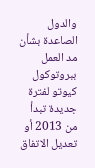والدول الصاعدة بشأن مد العمل ببروتوكول كيوتو لفترة جديدة تبدأ من 2013 أو تعديل الاتفاق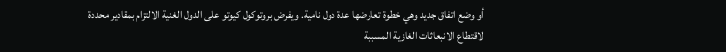أو وضع اتفاق جديد وهي خطوة تعارضها عدة دول نامية. ويفرض بروتوكول كيوتو على الدول الغنية الالتزام بمقادير محددة لاقتطاع الانبعاثات الغازية المسببة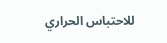للاحتباس الحراري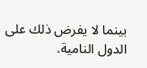بينما لا يفرض ذلك على الدول النامية.